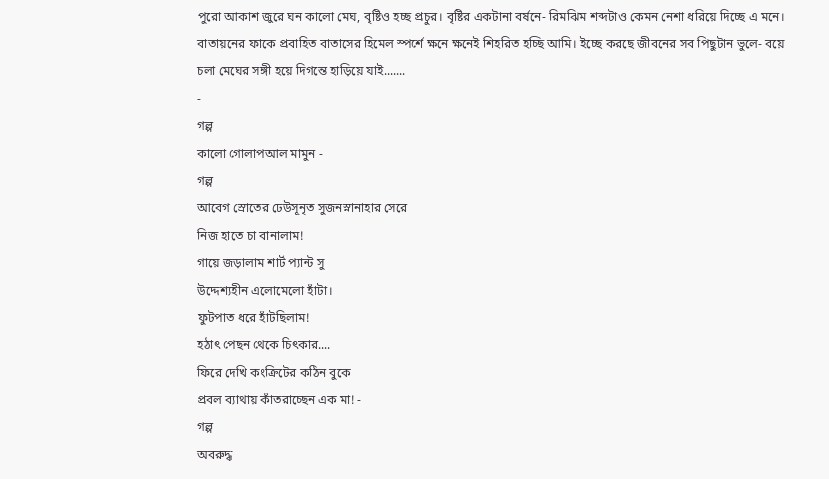পুরো আকাশ জুরে ঘন কালো মেঘ, বৃষ্টিও হচ্ছ প্রচুর। বৃষ্টির একটানা বর্ষনে- রিমঝিম শব্দটাও কেমন নেশা ধরিয়ে দিচ্ছে এ মনে। বাতায়নের ফাকে প্রবাহিত বাতাসের হিমেল স্পর্শে ক্ষনে ক্ষনেই শিহরিত হচ্ছি আমি। ইচ্ছে করছে জীবনের সব পিছুটান ভুলে- বয়ে চলা মেঘের সঙ্গী হয়ে দিগন্তে হাড়িয়ে যাই.......
-
গল্প
কালো গোলাপআল মামুন -
গল্প
আবেগ স্রোতের ঢেউসূনৃত সুজনস্নানাহার সেরে
নিজ হাতে চা বানালাম!
গায়ে জড়ালাম শার্ট প্যান্ট সু
উদ্দেশ্যহীন এলোমেলো হাঁটা।
ফুটপাত ধরে হাঁটছিলাম!
হঠাৎ পেছন থেকে চিৎকার....
ফিরে দেখি কংক্রিটের কঠিন বুকে
প্রবল ব্যাথায় কাঁতরাচ্ছেন এক মা! -
গল্প
অবরুদ্ধ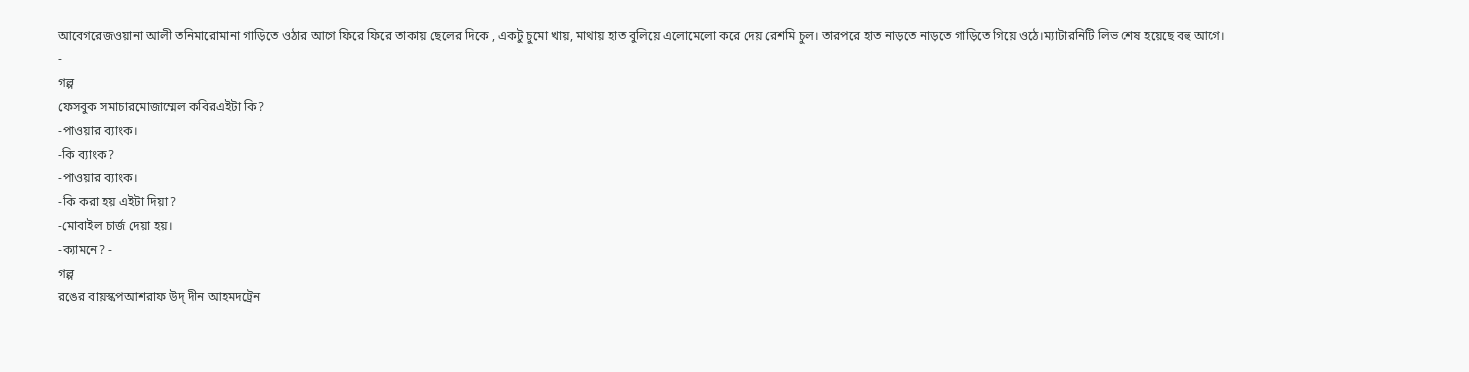আবেগরেজওয়ানা আলী তনিমারোমানা গাড়িতে ওঠার আগে ফিরে ফিরে তাকায় ছেলের দিকে , একটু চুমো খায়, মাথায় হাত বুলিয়ে এলোমেলো করে দেয় রেশমি চুল। তারপরে হাত নাড়তে নাড়তে গাড়িতে গিয়ে ওঠে।ম্যাটারনিটি লিভ শেষ হয়েছে বহু আগে।
-
গল্প
ফেসবুক সমাচারমোজাম্মেল কবিরএইটা কি?
-পাওয়ার ব্যাংক।
-কি ব্যাংক?
-পাওয়ার ব্যাংক।
-কি করা হয় এইটা দিয়া?
-মোবাইল চার্জ দেয়া হয়।
-ক্যামনে? -
গল্প
রঙের বায়স্কপআশরাফ উদ্ দীন আহমদট্রেন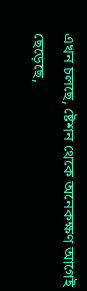এখন চলছে, ষ্টেশন থেকে অনেকক্ষণ আগেই ছেড়েছে,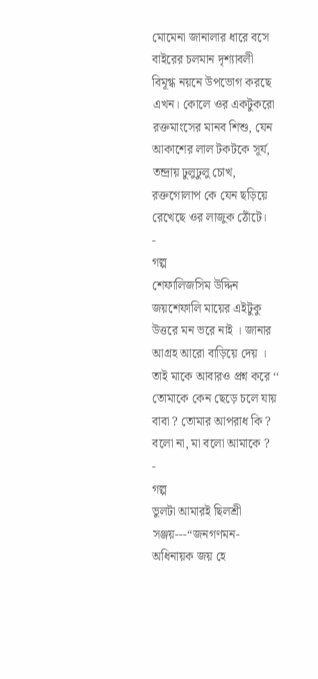মোমেনা জানালার ধারে বসে বাইরের চলমান দৃশ্যাবলী বিমূগ্ধ নয়নে উপভোগ করছে এখন। কোলে ওর একটুকরো রক্তমাংসের মানব শিশু, যেন আকাশের লাল টকটকে সূর্য, তন্দ্রায় ঢুলুঢুলু চোখ, রক্তগোলাপ কে যেন ছড়িয়ে রেখেছে ওর লাজুক ঠোঁটে।
-
গল্প
শেফালিজসিম উদ্দিন জয়শেফালি মায়ের এইটুকু উত্তরে মন ভরে নাই । জানার আগ্রহ আরো বাড়িয়ে দেয় । তাই মাকে আবারও প্রশ্ন করে ‘‘ তোমাকে কেন ছেড়ে চলে যায় বাবা ? তোমার আপরাধ কি ? বলো না, মা বলো আমাকে ?
-
গল্প
ভুলটা আমারই ছিলশ্রী সঞ্জয়---“জনগণমন-অধিনায়ক জয় হে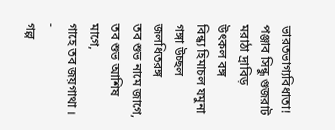ভারতভাগ্যবিধাতা!
পঞ্জাব সিন্ধু গুজরাট মরাঠা দ্রাবিড় উৎকল বঙ্গ
বিন্ধ্য হিমাচল যমুনা গঙ্গা উচ্ছল জলধিতরঙ্গ
তব শুভ নামে জাগে, তব শুভ আশিষ মাগে,
গাহে তব জয়গাথা । -
গল্প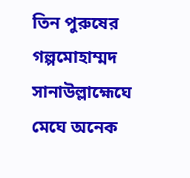তিন পুরুষের গল্পমোহাম্মদ সানাউল্লাহ্মেঘে মেঘে অনেক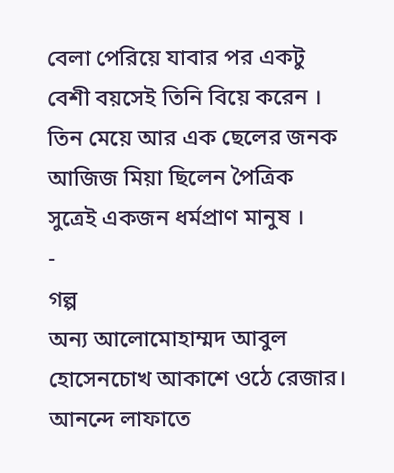বেলা পেরিয়ে যাবার পর একটু বেশী বয়সেই তিনি বিয়ে করেন । তিন মেয়ে আর এক ছেলের জনক আজিজ মিয়া ছিলেন পৈত্রিক সুত্রেই একজন ধর্মপ্রাণ মানুষ ।
-
গল্প
অন্য আলোমোহাম্মদ আবুল হোসেনচোখ আকাশে ওঠে রেজার। আনন্দে লাফাতে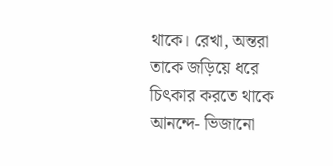থাকে। রেখা, অন্তরা তাকে জড়িয়ে ধরে চিৎকার করতে থাকে আনন্দে- ভিজানো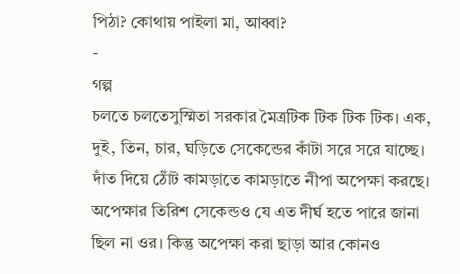পিঠা? কোথায় পাইলা মা, আব্বা?
-
গল্প
চলতে চলতেসুস্মিতা সরকার মৈত্রটিক টিক টিক টিক। এক, দুই, তিন, চার, ঘড়িতে সেকেন্ডের কাঁটা সরে সরে যাচ্ছে। দাঁত দিয়ে ঠোঁট কামড়াতে কামড়াতে নীপা অপেক্ষা করছে। অপেক্ষার তিরিশ সেকেন্ডও যে এত দীর্ঘ হতে পারে জানা ছিল না ওর। কিন্তু অপেক্ষা করা ছাড়া আর কোনও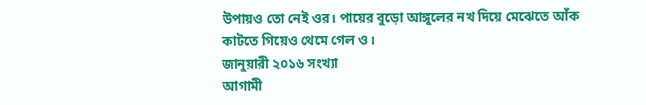উপায়ও তো নেই ওর। পায়ের বুড়ো আঙ্গুলের নখ দিয়ে মেঝেতে আঁক কাটতে গিয়েও থেমে গেল ও।
জানুয়ারী ২০১৬ সংখ্যা
আগামী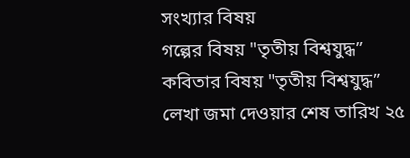সংখ্যার বিষয়
গল্পের বিষয় "তৃতীয় বিশ্বযুদ্ধ”
কবিতার বিষয় "তৃতীয় বিশ্বযুদ্ধ”
লেখা জমা দেওয়ার শেষ তারিখ ২৫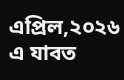এপ্রিল,২০২৬
এ যাবত